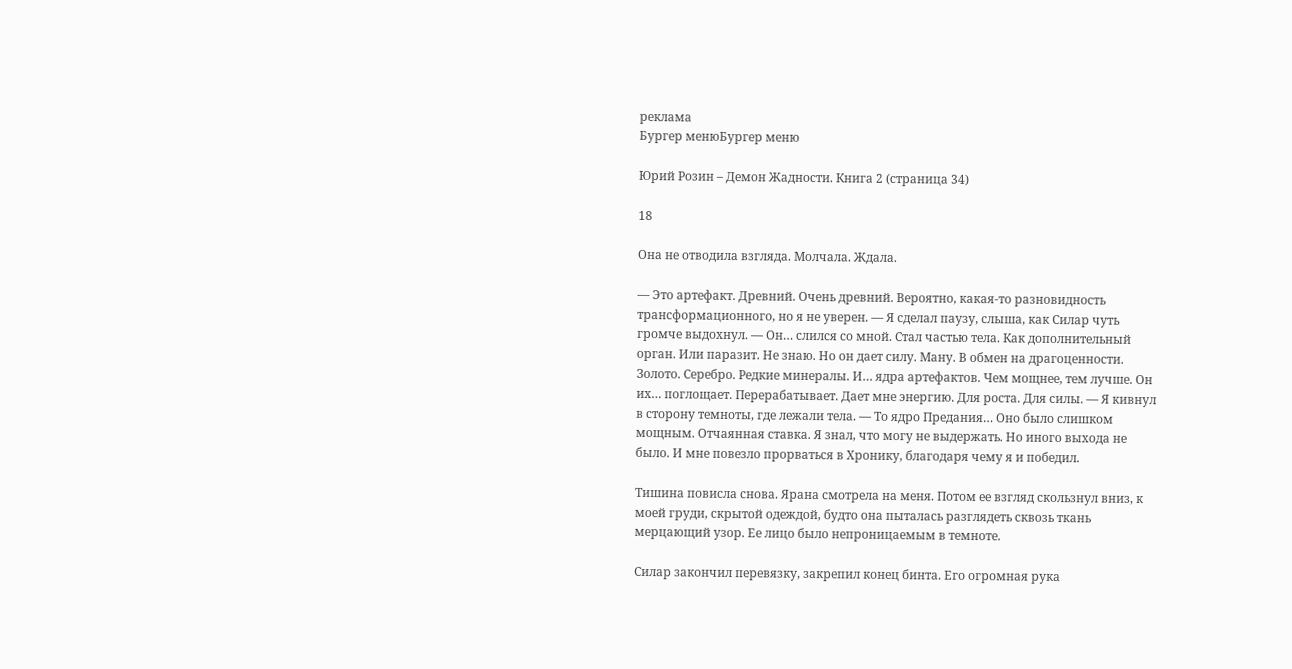реклама
Бургер менюБургер меню

Юрий Розин – Демон Жадности. Книга 2 (страница 34)

18

Она не отводила взгляда. Молчала. Ждала.

— Это артефакт. Древний. Очень древний. Вероятно, какая-то разновидность трансформационного, но я не уверен. — Я сделал паузу, слыша, как Силар чуть громче выдохнул. — Он… слился со мной. Стал частью тела. Как дополнительный орган. Или паразит. Не знаю. Но он дает силу. Ману. В обмен на драгоценности. Золото. Серебро. Редкие минералы. И… ядра артефактов. Чем мощнее, тем лучше. Он их… поглощает. Перерабатывает. Дает мне энергию. Для роста. Для силы. — Я кивнул в сторону темноты, где лежали тела. — То ядро Предания… Оно было слишком мощным. Отчаянная ставка. Я знал, что могу не выдержать. Но иного выхода не было. И мне повезло прорваться в Хронику, благодаря чему я и победил.

Тишина повисла снова. Ярана смотрела на меня. Потом ее взгляд скользнул вниз, к моей груди, скрытой одеждой, будто она пыталась разглядеть сквозь ткань мерцающий узор. Ее лицо было непроницаемым в темноте.

Силар закончил перевязку, закрепил конец бинта. Его огромная рука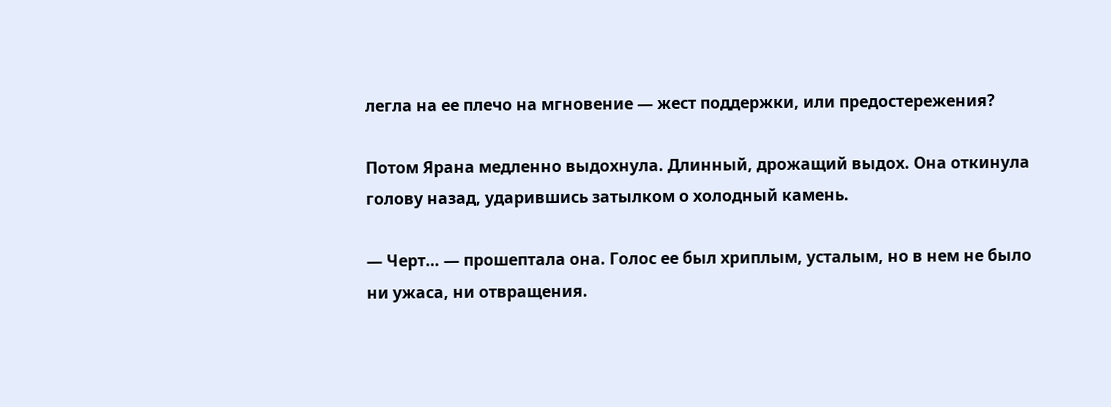легла на ее плечо на мгновение — жест поддержки, или предостережения?

Потом Ярана медленно выдохнула. Длинный, дрожащий выдох. Она откинула голову назад, ударившись затылком о холодный камень.

— Черт… — прошептала она. Голос ее был хриплым, усталым, но в нем не было ни ужаса, ни отвращения.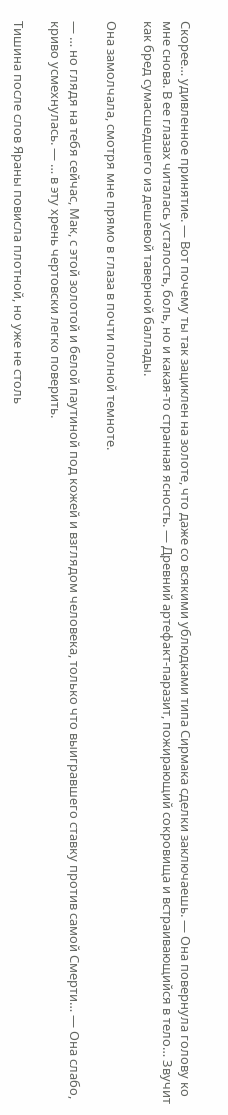Скорее… удивленное принятие. — Вот почему ты так зациклен на золоте, что даже со всякими ублюдками типа Сирмака сделки заключаешь. — Она повернула голову ко мне снова. В ее глазах читалась усталость, боль, но и какая-то странная ясность. — Древний артефакт-паразит, пожирающий сокровища и встраивающийся в тело… Звучит как бред сумасшедшего из дешевой таверной баллады.

Она замолчала, смотря мне прямо в глаза в почти полной темноте.

— … но глядя на тебя сейчас, Мак, с этой золотой и белой паутиной под кожей и взглядом человека, только что выигравшего ставку против самой Смерти… — Она слабо, криво усмехнулась. — … в эту хрень чертовски легко поверить.

Тишина после слов Яраны повисла плотной, но уже не столь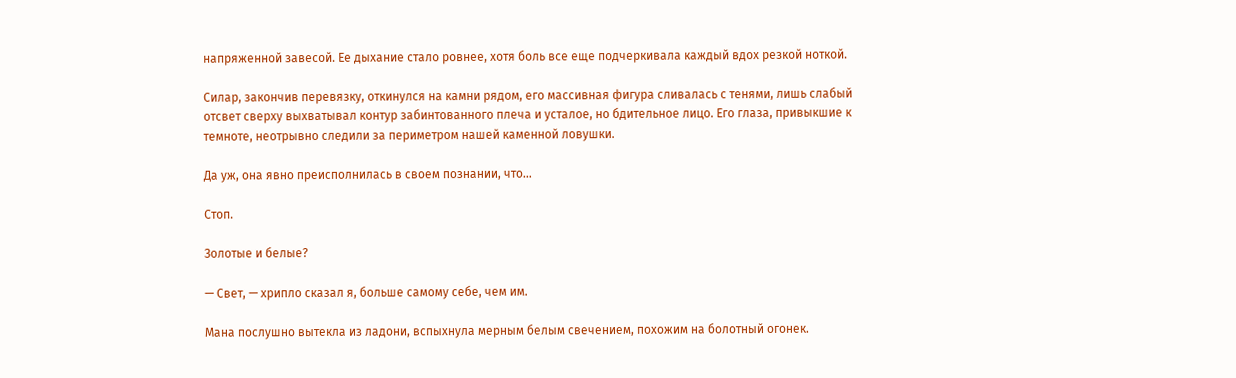напряженной завесой. Ее дыхание стало ровнее, хотя боль все еще подчеркивала каждый вдох резкой ноткой.

Силар, закончив перевязку, откинулся на камни рядом, его массивная фигура сливалась с тенями, лишь слабый отсвет сверху выхватывал контур забинтованного плеча и усталое, но бдительное лицо. Его глаза, привыкшие к темноте, неотрывно следили за периметром нашей каменной ловушки.

Да уж, она явно преисполнилась в своем познании, что…

Стоп.

Золотые и белые?

— Свет, — хрипло сказал я, больше самому себе, чем им.

Мана послушно вытекла из ладони, вспыхнула мерным белым свечением, похожим на болотный огонек.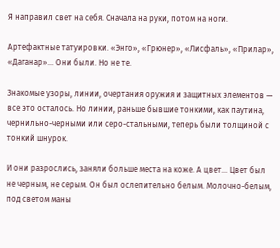Я направил свет на себя. Сначала на руки, потом на ноги.

Артефактные татуировки. «Энго», «Грюнер», «Лисфаль», «Прилар», «Даганар»… Они были. Но не те.

Знакомые узоры, линии, очертания оружия и защитных элементов — все это осталось. Но линии, раньше бывшие тонкими, как паутина, чернильно-черными или серо-стальными, теперь были толщиной с тонкий шнурок.

И они разрослись, заняли больше места на коже. А цвет… Цвет был не черным, не серым. Он был ослепительно белым. Молочно-белым, под светом маны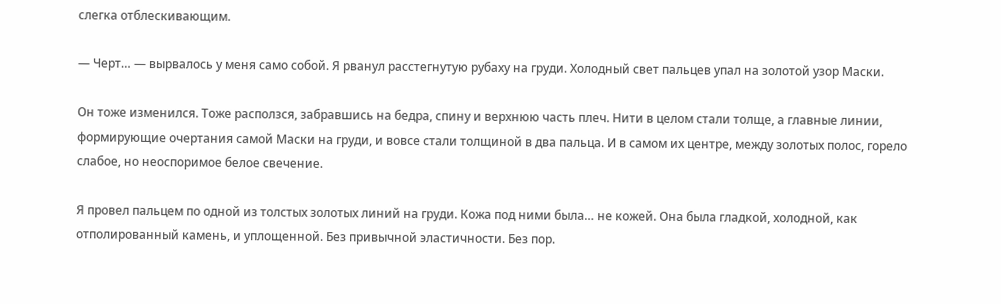слегка отблескивающим.

— Черт… — вырвалось у меня само собой. Я рванул расстегнутую рубаху на груди. Холодный свет пальцев упал на золотой узор Маски.

Он тоже изменился. Тоже расползся, забравшись на бедра, спину и верхнюю часть плеч. Нити в целом стали толще, а главные линии, формирующие очертания самой Маски на груди, и вовсе стали толщиной в два пальца. И в самом их центре, между золотых полос, горело слабое, но неоспоримое белое свечение.

Я провел пальцем по одной из толстых золотых линий на груди. Кожа под ними была… не кожей. Она была гладкой, холодной, как отполированный камень, и уплощенной. Без привычной эластичности. Без пор.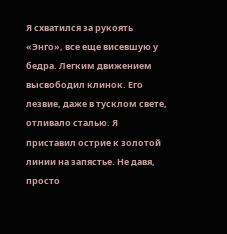Я схватился за рукоять «Энго», все еще висевшую у бедра. Легким движением высвободил клинок. Его лезвие, даже в тусклом свете, отливало сталью. Я приставил острие к золотой линии на запястье. Не давя, просто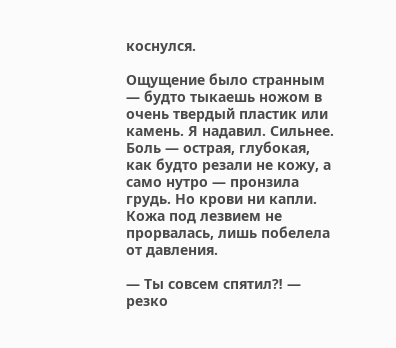коснулся.

Ощущение было странным — будто тыкаешь ножом в очень твердый пластик или камень. Я надавил. Сильнее. Боль — острая, глубокая, как будто резали не кожу, а само нутро — пронзила грудь. Но крови ни капли. Кожа под лезвием не прорвалась, лишь побелела от давления.

— Ты совсем спятил⁈ — резко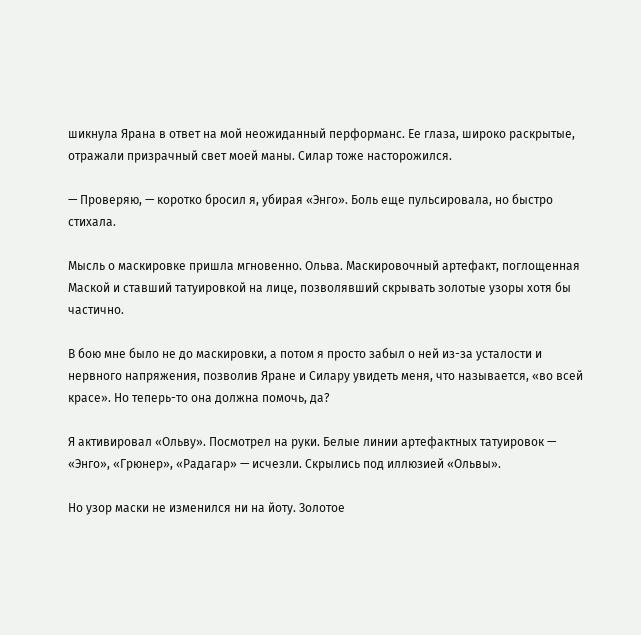шикнула Ярана в ответ на мой неожиданный перформанс. Ее глаза, широко раскрытые, отражали призрачный свет моей маны. Силар тоже насторожился.

— Проверяю, — коротко бросил я, убирая «Энго». Боль еще пульсировала, но быстро стихала.

Мысль о маскировке пришла мгновенно. Ольва. Маскировочный артефакт, поглощенная Маской и ставший татуировкой на лице, позволявший скрывать золотые узоры хотя бы частично.

В бою мне было не до маскировки, а потом я просто забыл о ней из-за усталости и нервного напряжения, позволив Яране и Силару увидеть меня, что называется, «во всей красе». Но теперь-то она должна помочь, да?

Я активировал «Ольву». Посмотрел на руки. Белые линии артефактных татуировок — «Энго», «Грюнер», «Радагар» — исчезли. Скрылись под иллюзией «Ольвы».

Но узор маски не изменился ни на йоту. Золотое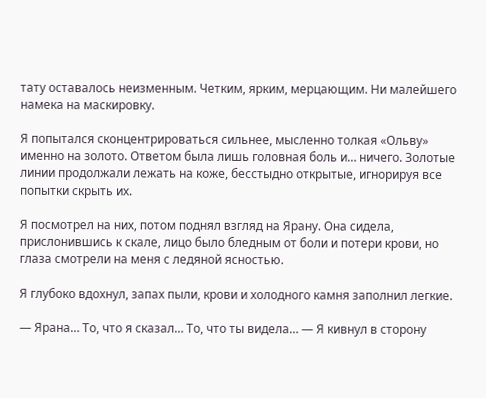тату оставалось неизменным. Четким, ярким, мерцающим. Ни малейшего намека на маскировку.

Я попытался сконцентрироваться сильнее, мысленно толкая «Ольву» именно на золото. Ответом была лишь головная боль и… ничего. Золотые линии продолжали лежать на коже, бесстыдно открытые, игнорируя все попытки скрыть их.

Я посмотрел на них, потом поднял взгляд на Ярану. Она сидела, прислонившись к скале, лицо было бледным от боли и потери крови, но глаза смотрели на меня с ледяной ясностью.

Я глубоко вдохнул, запах пыли, крови и холодного камня заполнил легкие.

— Ярана… То, что я сказал… То, что ты видела… — Я кивнул в сторону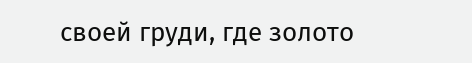своей груди, где золото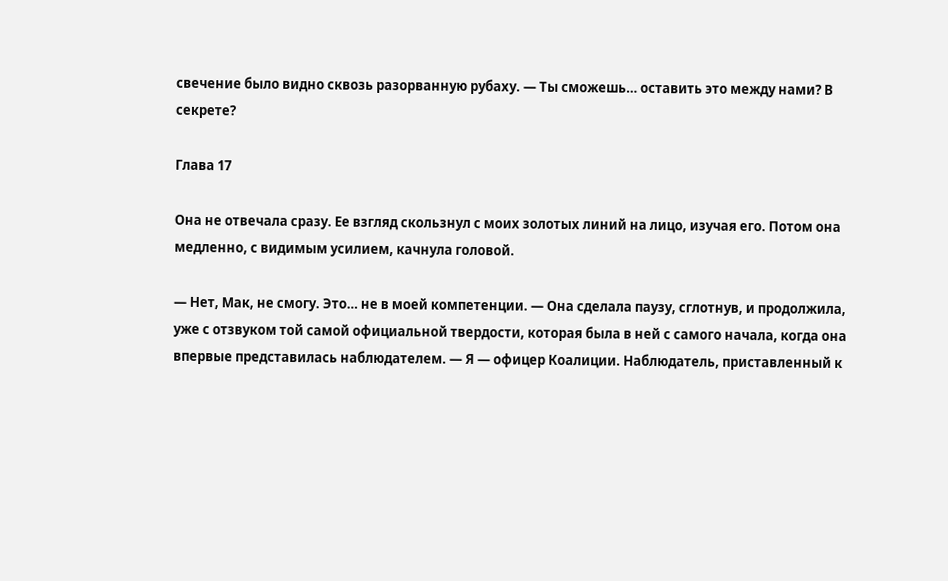свечение было видно сквозь разорванную рубаху. — Ты сможешь… оставить это между нами? В секрете?

Глава 17

Она не отвечала сразу. Ее взгляд скользнул с моих золотых линий на лицо, изучая его. Потом она медленно, с видимым усилием, качнула головой.

— Нет, Мак, не смогу. Это… не в моей компетенции. — Она сделала паузу, сглотнув, и продолжила, уже с отзвуком той самой официальной твердости, которая была в ней с самого начала, когда она впервые представилась наблюдателем. — Я — офицер Коалиции. Наблюдатель, приставленный к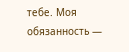тебе. Моя обязанность —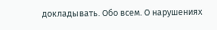докладывать. Обо всем. О нарушениях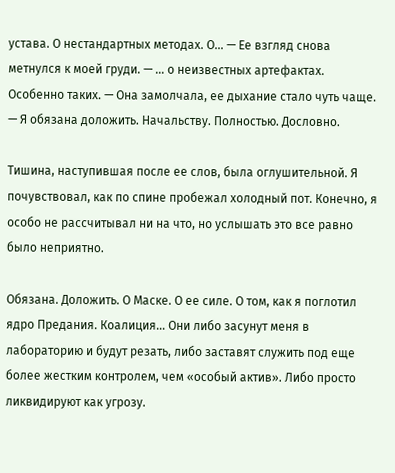устава. О нестандартных методах. О… — Ее взгляд снова метнулся к моей груди. — … о неизвестных артефактах. Особенно таких. — Она замолчала, ее дыхание стало чуть чаще. — Я обязана доложить. Начальству. Полностью. Дословно.

Тишина, наступившая после ее слов, была оглушительной. Я почувствовал, как по спине пробежал холодный пот. Конечно, я особо не рассчитывал ни на что, но услышать это все равно было неприятно.

Обязана. Доложить. О Маске. О ее силе. О том, как я поглотил ядро Предания. Коалиция… Они либо засунут меня в лабораторию и будут резать, либо заставят служить под еще более жестким контролем, чем «особый актив». Либо просто ликвидируют как угрозу.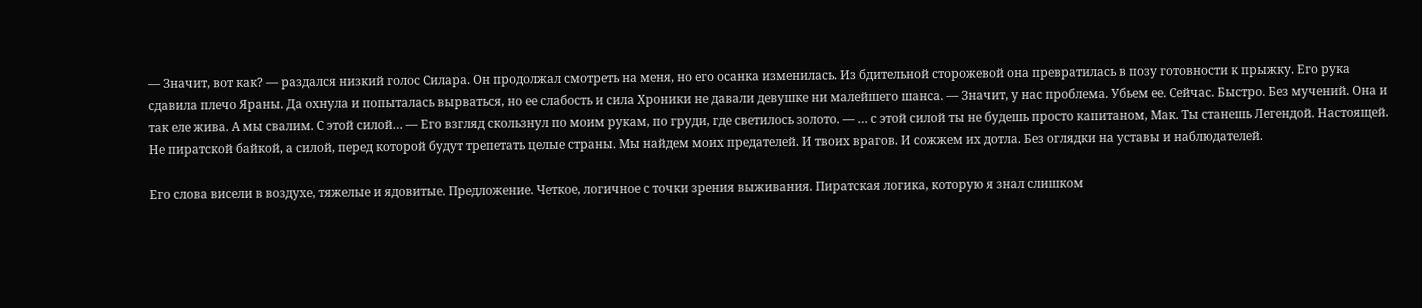— Значит, вот как? — раздался низкий голос Силара. Он продолжал смотреть на меня, но его осанка изменилась. Из бдительной сторожевой она превратилась в позу готовности к прыжку. Его рука сдавила плечо Яраны. Да охнула и попыталась вырваться, но ее слабость и сила Хроники не давали девушке ни малейшего шанса. — Значит, у нас проблема. Убьем ее. Сейчас. Быстро. Без мучений. Она и так еле жива. А мы свалим. С этой силой… — Его взгляд скользнул по моим рукам, по груди, где светилось золото. — … с этой силой ты не будешь просто капитаном, Мак. Ты станешь Легендой. Настоящей. Не пиратской байкой, а силой, перед которой будут трепетать целые страны. Мы найдем моих предателей. И твоих врагов. И сожжем их дотла. Без оглядки на уставы и наблюдателей.

Его слова висели в воздухе, тяжелые и ядовитые. Предложение. Четкое, логичное с точки зрения выживания. Пиратская логика, которую я знал слишком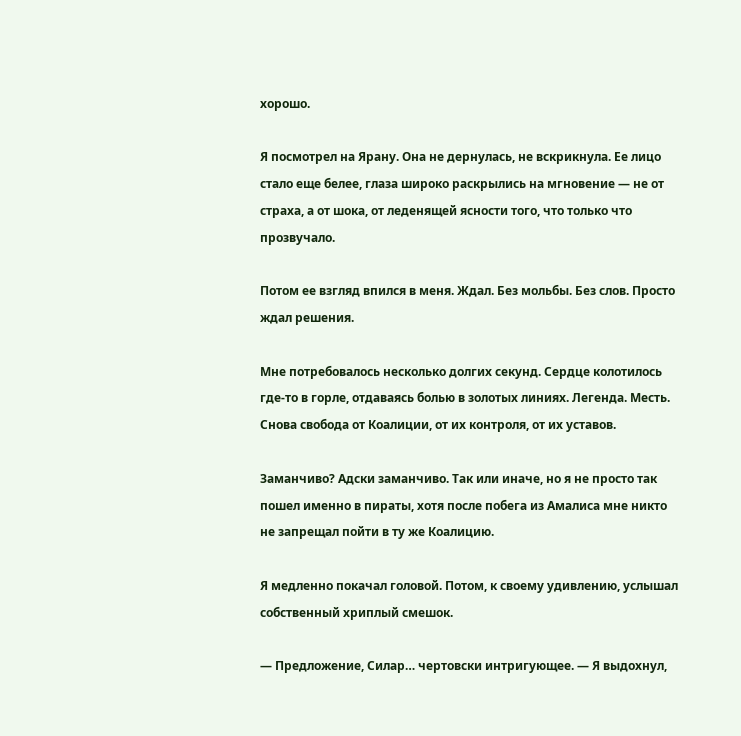хорошо.

Я посмотрел на Ярану. Она не дернулась, не вскрикнула. Ее лицо стало еще белее, глаза широко раскрылись на мгновение — не от страха, а от шока, от леденящей ясности того, что только что прозвучало.

Потом ее взгляд впился в меня. Ждал. Без мольбы. Без слов. Просто ждал решения.

Мне потребовалось несколько долгих секунд. Сердце колотилось где-то в горле, отдаваясь болью в золотых линиях. Легенда. Месть. Снова свобода от Коалиции, от их контроля, от их уставов.

Заманчиво? Адски заманчиво. Так или иначе, но я не просто так пошел именно в пираты, хотя после побега из Амалиса мне никто не запрещал пойти в ту же Коалицию.

Я медленно покачал головой. Потом, к своему удивлению, услышал собственный хриплый смешок.

— Предложение, Силар… чертовски интригующее. — Я выдохнул,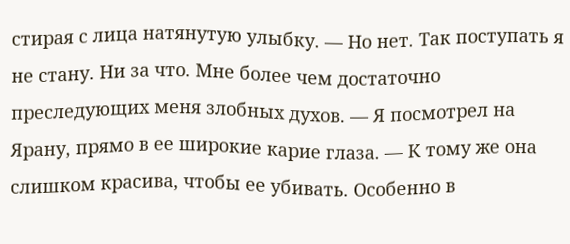стирая с лица натянутую улыбку. — Но нет. Так поступать я не стану. Ни за что. Мне более чем достаточно преследующих меня злобных духов. — Я посмотрел на Ярану, прямо в ее широкие карие глаза. — К тому же она слишком красива, чтобы ее убивать. Особенно в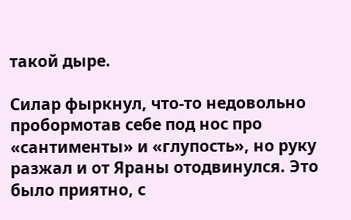такой дыре.

Силар фыркнул, что-то недовольно пробормотав себе под нос про «сантименты» и «глупость», но руку разжал и от Яраны отодвинулся. Это было приятно, с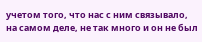учетом того, что нас с ним связывало, на самом деле, не так много и он не был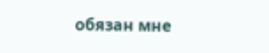обязан мне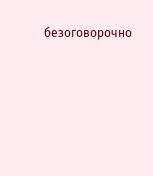безоговорочно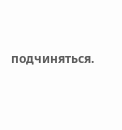подчиняться.